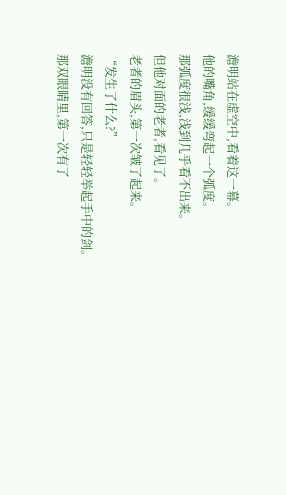澹明站在虚空中,看着这一幕。
他的嘴角,缓缓弯起一个弧度。
那弧度很浅,浅到几乎看不出来。
但他对面的老者,看见了。
老者的眉头,第一次皱了起来。
“发生了什么?”
澹明没有回答,只是轻轻举起手中的剑。
那双眼睛里,第一次有了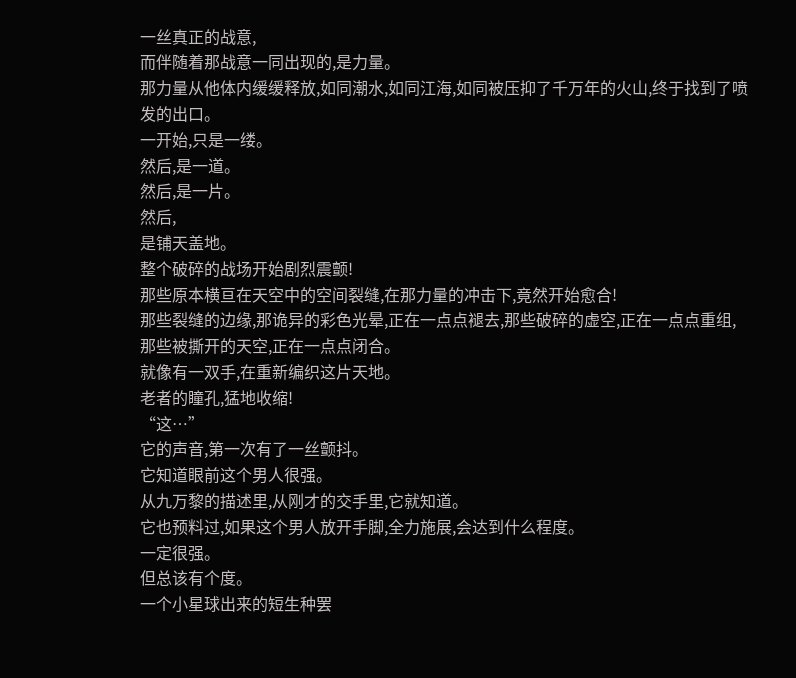一丝真正的战意,
而伴随着那战意一同出现的,是力量。
那力量从他体内缓缓释放,如同潮水,如同江海,如同被压抑了千万年的火山,终于找到了喷发的出口。
一开始,只是一缕。
然后,是一道。
然后,是一片。
然后,
是铺天盖地。
整个破碎的战场开始剧烈震颤!
那些原本横亘在天空中的空间裂缝,在那力量的冲击下,竟然开始愈合!
那些裂缝的边缘,那诡异的彩色光晕,正在一点点褪去,那些破碎的虚空,正在一点点重组,那些被撕开的天空,正在一点点闭合。
就像有一双手,在重新编织这片天地。
老者的瞳孔,猛地收缩!
“这…”
它的声音,第一次有了一丝颤抖。
它知道眼前这个男人很强。
从九万黎的描述里,从刚才的交手里,它就知道。
它也预料过,如果这个男人放开手脚,全力施展,会达到什么程度。
一定很强。
但总该有个度。
一个小星球出来的短生种罢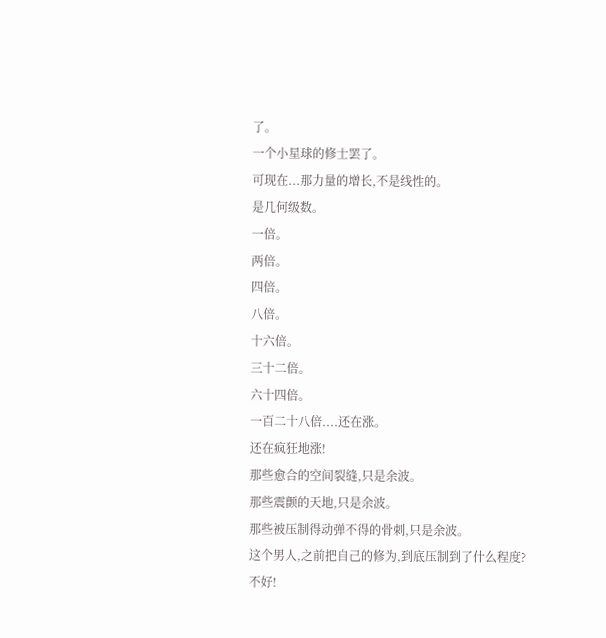了。
一个小星球的修士罢了。
可现在...那力量的增长,不是线性的。
是几何级数。
一倍。
两倍。
四倍。
八倍。
十六倍。
三十二倍。
六十四倍。
一百二十八倍....还在涨。
还在疯狂地涨!
那些愈合的空间裂缝,只是余波。
那些震颤的天地,只是余波。
那些被压制得动弹不得的骨刺,只是余波。
这个男人,之前把自己的修为,到底压制到了什么程度?
不好!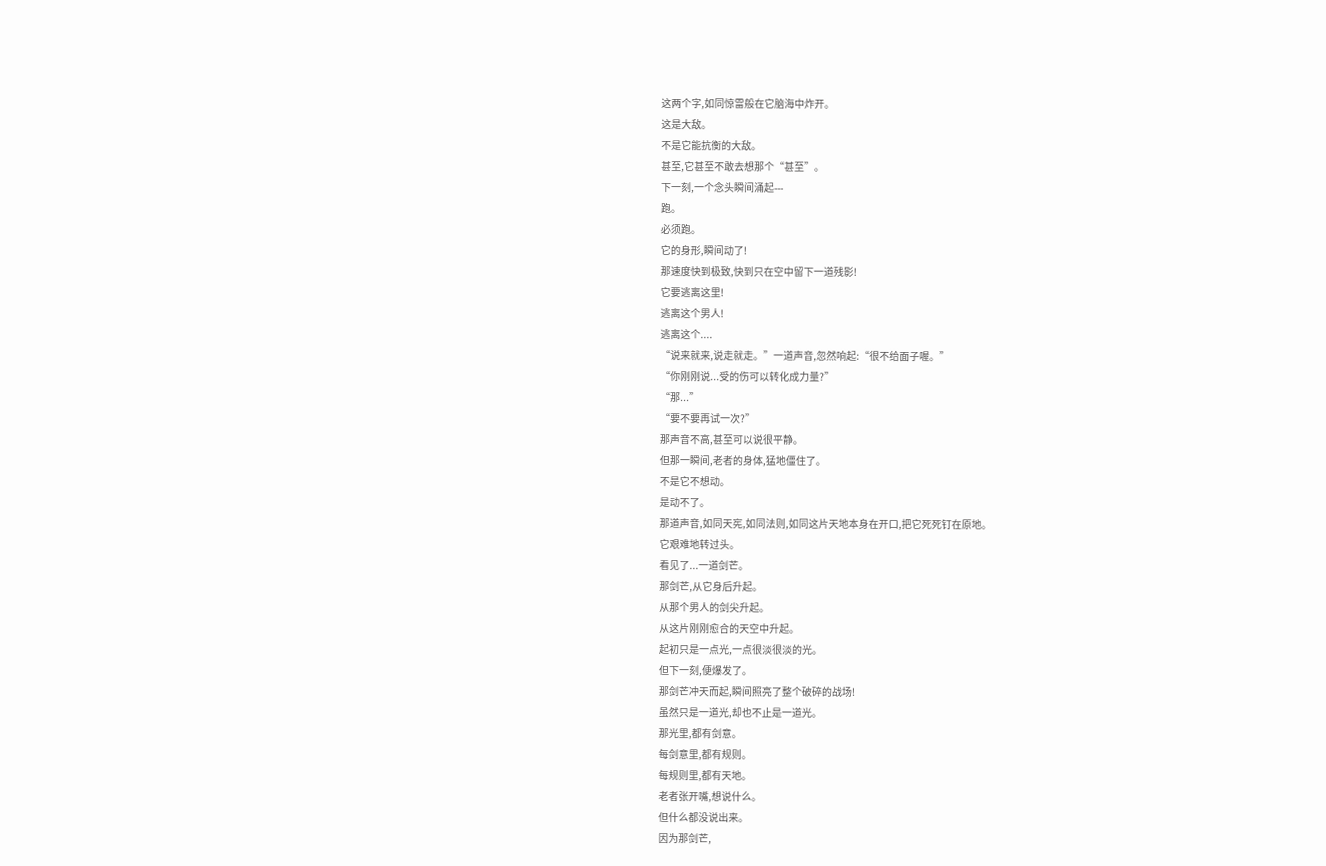这两个字,如同惊雷般在它脑海中炸开。
这是大敌。
不是它能抗衡的大敌。
甚至,它甚至不敢去想那个“甚至”。
下一刻,一个念头瞬间涌起---
跑。
必须跑。
它的身形,瞬间动了!
那速度快到极致,快到只在空中留下一道残影!
它要逃离这里!
逃离这个男人!
逃离这个....
“说来就来,说走就走。”一道声音,忽然响起:“很不给面子喔。”
“你刚刚说...受的伤可以转化成力量?”
“那...”
“要不要再试一次?”
那声音不高,甚至可以说很平静。
但那一瞬间,老者的身体,猛地僵住了。
不是它不想动。
是动不了。
那道声音,如同天宪,如同法则,如同这片天地本身在开口,把它死死钉在原地。
它艰难地转过头。
看见了...一道剑芒。
那剑芒,从它身后升起。
从那个男人的剑尖升起。
从这片刚刚愈合的天空中升起。
起初只是一点光,一点很淡很淡的光。
但下一刻,便爆发了。
那剑芒冲天而起,瞬间照亮了整个破碎的战场!
虽然只是一道光,却也不止是一道光。
那光里,都有剑意。
每剑意里,都有规则。
每规则里,都有天地。
老者张开嘴,想说什么。
但什么都没说出来。
因为那剑芒,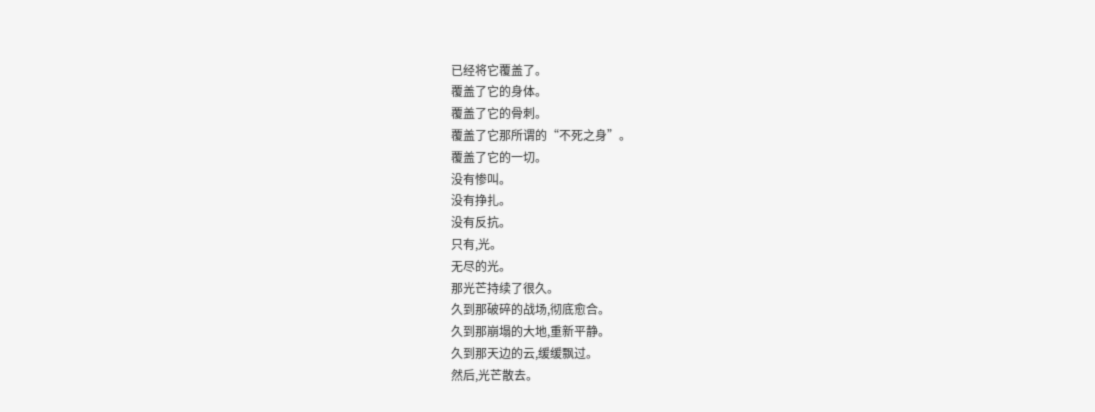已经将它覆盖了。
覆盖了它的身体。
覆盖了它的骨刺。
覆盖了它那所谓的“不死之身”。
覆盖了它的一切。
没有惨叫。
没有挣扎。
没有反抗。
只有,光。
无尽的光。
那光芒持续了很久。
久到那破碎的战场,彻底愈合。
久到那崩塌的大地,重新平静。
久到那天边的云,缓缓飘过。
然后,光芒散去。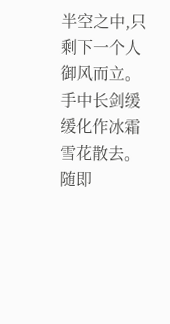半空之中,只剩下一个人御风而立。
手中长剑缓缓化作冰霜雪花散去。
随即